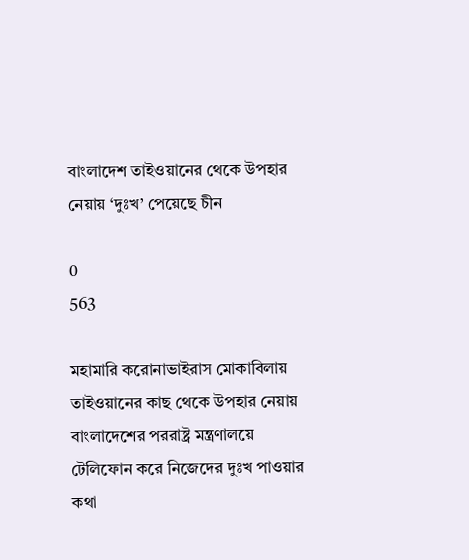বাংলাদেশ তাইওয়ানের থেকে উপহার নেয়ায় ‘দুঃখ’ পেয়েছে চীন

0
563

মহামারি করোনাভাইরাস মোকাবিলায় তাইওয়ানের কাছ থেকে উপহার নেয়ায় বাংলাদেশের পররাষ্ট্র মন্ত্রণালয়ে টেলিফোন করে নিজেদের দুঃখ পাওয়ার কথা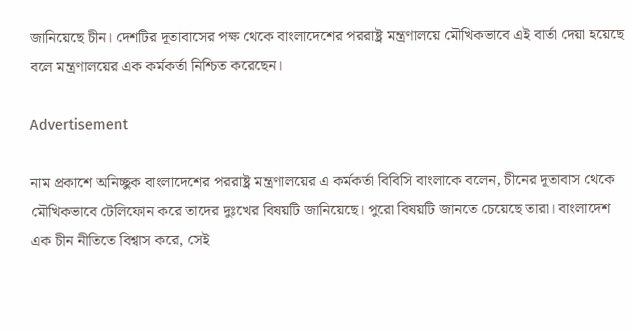জানিয়েছে চীন। দেশটির দূতাবাসের পক্ষ থেকে বাংলাদেশের পররাষ্ট্র মন্ত্রণালয়ে মৌখিকভাবে এই বার্তা দেয়া হয়েছে বলে মন্ত্রণালয়ের এক কর্মকর্তা নিশ্চিত করেছেন।

Advertisement

নাম প্রকাশে অনিচ্ছুক বাংলাদেশের পররাষ্ট্র মন্ত্রণালয়ের এ কর্মকর্তা বিবিসি বাংলাকে বলেন, চীনের দূতাবাস থেকে মৌখিকভাবে টেলিফোন করে তাদের দুঃখের বিষয়টি জানিয়েছে। পুরো বিষয়টি জানতে চেয়েছে তারা। বাংলাদেশ এক চীন নীতিতে বিশ্বাস করে, সেই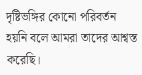দৃষ্টিভঙ্গির কোনো পরিবর্তন হয়নি বলে আমরা তাদের আশ্বস্ত করেছি।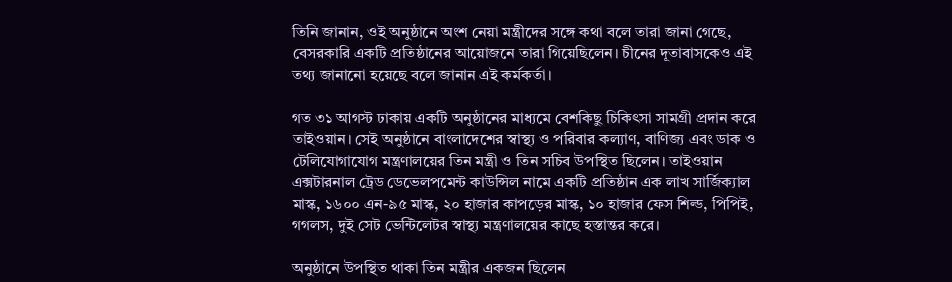তিনি জানান, ওই অনুষ্ঠানে অংশ নেয়া মন্ত্রীদের সঙ্গে কথা বলে তারা জানা গেছে, বেসরকারি একটি প্রতিষ্ঠানের আয়োজনে তারা গিয়েছিলেন। চীনের দূতাবাসকেও এই তথ্য জানানো হয়েছে বলে জানান এই কর্মকর্তা।

গত ৩১ আগস্ট ঢাকায় একটি অনুষ্ঠানের মাধ্যমে বেশকিছু চিকিৎসা সামগ্রী প্রদান করে তাইওয়ান। সেই অনুষ্ঠানে বাংলাদেশের স্বাস্থ্য ও পরিবার কল্যাণ, বাণিজ্য এবং ডাক ও টেলিযোগাযোগ মন্ত্রণালয়ের তিন মন্ত্রী ও তিন সচিব উপস্থিত ছিলেন। তাইওয়ান এক্সটারনাল ট্রেড ডেভেলপমেন্ট কাউন্সিল নামে একটি প্রতিষ্ঠান এক লাখ সার্জিক্যাল মাস্ক, ১৬০০ এন-৯৫ মাস্ক, ২০ হাজার কাপড়ের মাস্ক, ১০ হাজার ফেস শিল্ড, পিপিই, গগলস, দুই সেট ভেন্টিলেটর স্বাস্থ্য মন্ত্রণালয়ের কাছে হস্তান্তর করে।

অনুষ্ঠানে উপস্থিত থাকা তিন মন্ত্রীর একজন ছিলেন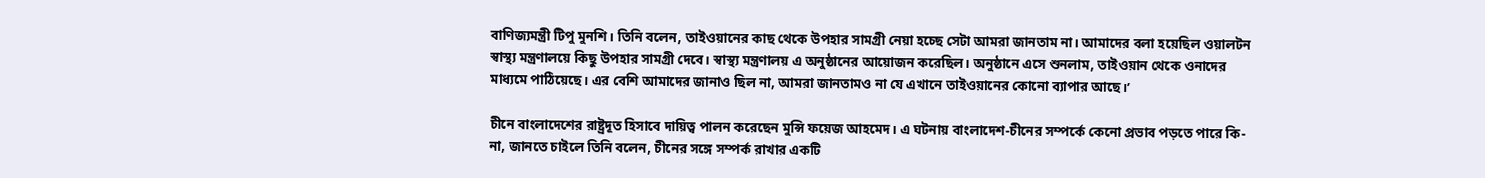বাণিজ্যমন্ত্রী টিপু মুনশি। তিনি বলেন, তাইওয়ানের কাছ থেকে উপহার সামগ্রী নেয়া হচ্ছে সেটা আমরা জানতাম না। আমাদের বলা হয়েছিল ওয়ালটন স্বাস্থ্য মন্ত্রণালয়ে কিছু উপহার সামগ্রী দেবে। স্বাস্থ্য মন্ত্রণালয় এ অনুষ্ঠানের আয়োজন করেছিল। অনুষ্ঠানে এসে শুনলাম, তাইওয়ান থেকে ওনাদের মাধ্যমে পাঠিয়েছে। এর বেশি আমাদের জানাও ছিল না, আমরা জানতামও না যে এখানে তাইওয়ানের কোনো ব্যাপার আছে।’

চীনে বাংলাদেশের রাষ্ট্রদূত হিসাবে দায়িত্ব পালন করেছেন মুন্সি ফয়েজ আহমেদ। এ ঘটনায় বাংলাদেশ-চীনের সম্পর্কে কেনো প্রভাব পড়তে পারে কি-না, জানতে চাইলে তিনি বলেন, চীনের সঙ্গে সম্পর্ক রাখার একটি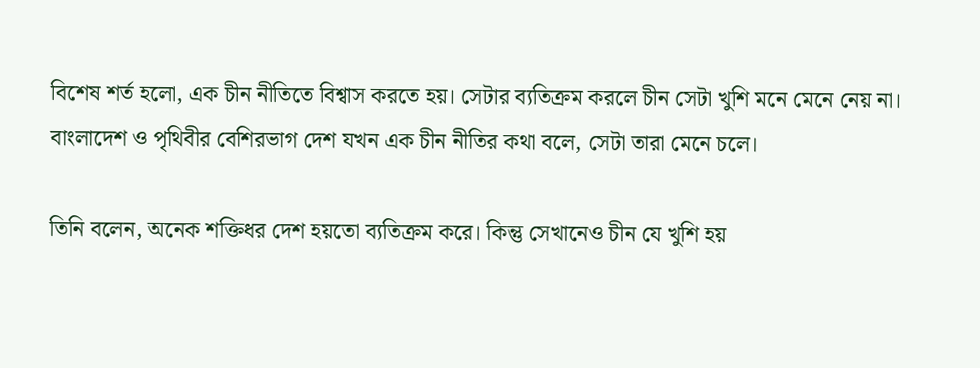বিশেষ শর্ত হলো, এক চীন নীতিতে বিশ্বাস করতে হয়। সেটার ব্যতিক্রম করলে চীন সেটা খুশি মনে মেনে নেয় না। বাংলাদেশ ও পৃথিবীর বেশিরভাগ দেশ যখন এক চীন নীতির কথা বলে, সেটা তারা মেনে চলে।

তিনি বলেন, অনেক শক্তিধর দেশ হয়তো ব্যতিক্রম করে। কিন্তু সেখানেও চীন যে খুশি হয়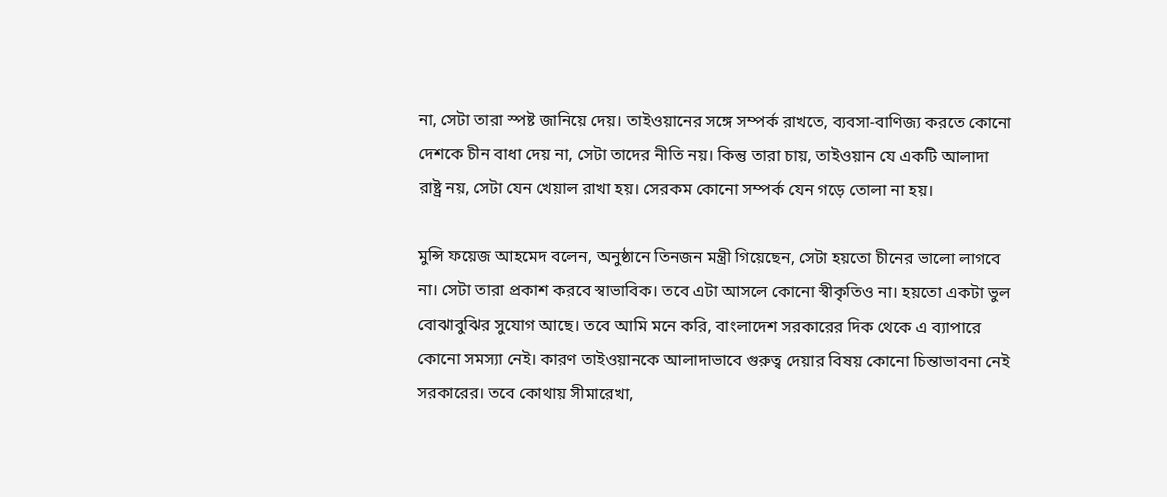না, সেটা তারা স্পষ্ট জানিয়ে দেয়। তাইওয়ানের সঙ্গে সম্পর্ক রাখতে, ব্যবসা-বাণিজ্য করতে কোনো দেশকে চীন বাধা দেয় না, সেটা তাদের নীতি নয়। কিন্তু তারা চায়, তাইওয়ান যে একটি আলাদা রাষ্ট্র নয়, সেটা যেন খেয়াল রাখা হয়। সেরকম কোনো সম্পর্ক যেন গড়ে তোলা না হয়।

মুন্সি ফয়েজ আহমেদ বলেন, অনুষ্ঠানে তিনজন মন্ত্রী গিয়েছেন, সেটা হয়তো চীনের ভালো লাগবে না। সেটা তারা প্রকাশ করবে স্বাভাবিক। তবে এটা আসলে কোনো স্বীকৃতিও না। হয়তো একটা ভুল বোঝাবুঝির সুযোগ আছে। তবে আমি মনে করি, বাংলাদেশ সরকারের দিক থেকে এ ব্যাপারে কোনো সমস্যা নেই। কারণ তাইওয়ানকে আলাদাভাবে গুরুত্ব দেয়ার বিষয় কোনো চিন্তাভাবনা নেই সরকারের। তবে কোথায় সীমারেখা,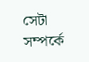সেটা সম্পর্কে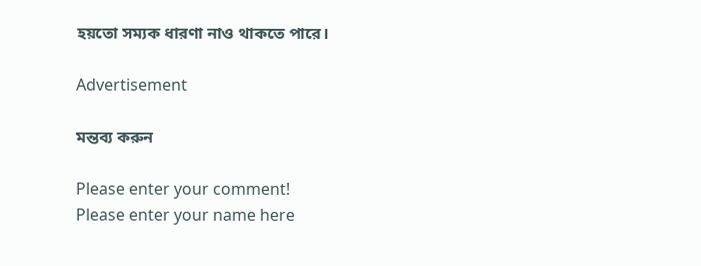হয়তো সম্যক ধারণা নাও থাকতে পারে।

Advertisement

মন্তব্য করুন

Please enter your comment!
Please enter your name here